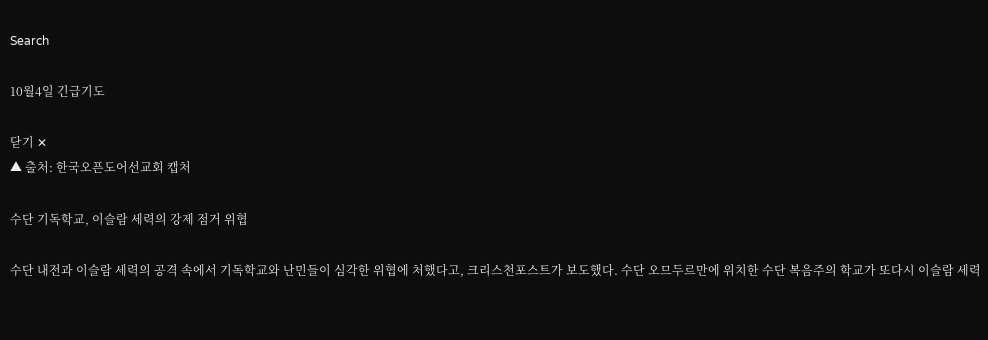Search

10월4일 긴급기도

닫기 ✕
▲ 출처: 한국오픈도어선교회 캡처

수단 기독학교, 이슬람 세력의 강제 점거 위협

수단 내전과 이슬람 세력의 공격 속에서 기독학교와 난민들이 심각한 위협에 처했다고, 크리스천포스트가 보도했다. 수단 오므두르만에 위치한 수단 복음주의 학교가 또다시 이슬람 세력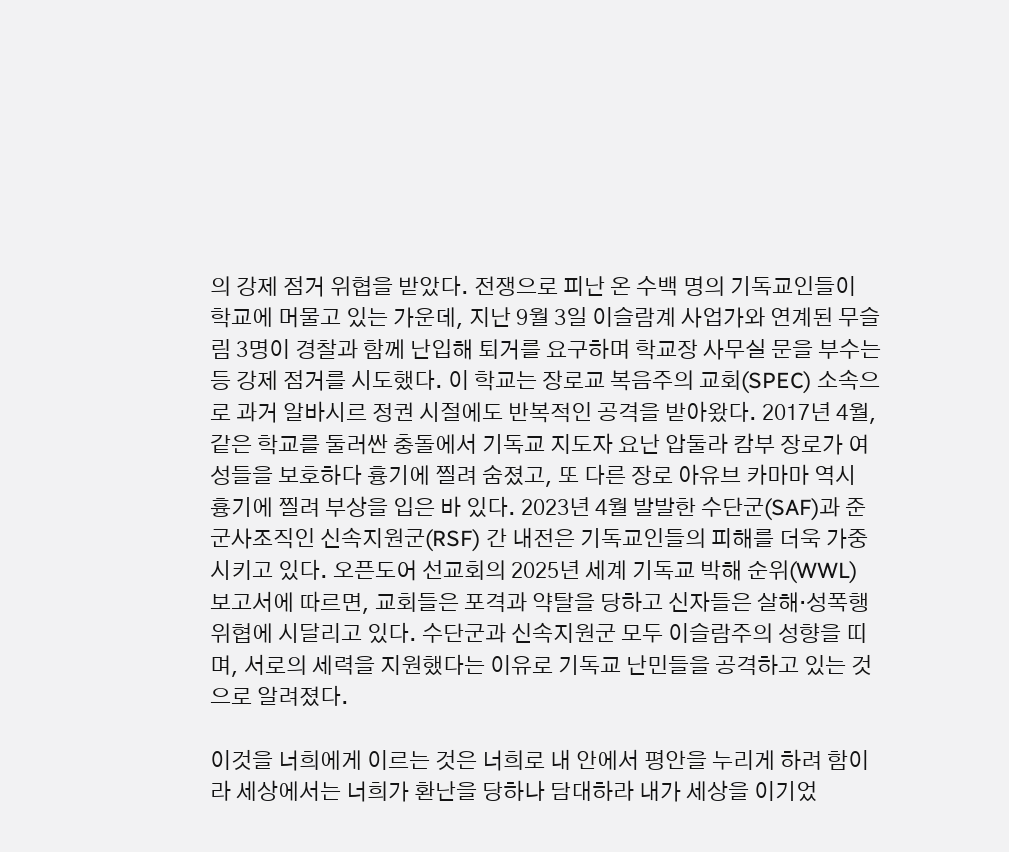의 강제 점거 위협을 받았다. 전쟁으로 피난 온 수백 명의 기독교인들이 학교에 머물고 있는 가운데, 지난 9월 3일 이슬람계 사업가와 연계된 무슬림 3명이 경찰과 함께 난입해 퇴거를 요구하며 학교장 사무실 문을 부수는 등 강제 점거를 시도했다. 이 학교는 장로교 복음주의 교회(SPEC) 소속으로 과거 알바시르 정권 시절에도 반복적인 공격을 받아왔다. 2017년 4월, 같은 학교를 둘러싼 충돌에서 기독교 지도자 요난 압둘라 캄부 장로가 여성들을 보호하다 흉기에 찔려 숨졌고, 또 다른 장로 아유브 카마마 역시 흉기에 찔려 부상을 입은 바 있다. 2023년 4월 발발한 수단군(SAF)과 준군사조직인 신속지원군(RSF) 간 내전은 기독교인들의 피해를 더욱 가중시키고 있다. 오픈도어 선교회의 2025년 세계 기독교 박해 순위(WWL) 보고서에 따르면, 교회들은 포격과 약탈을 당하고 신자들은 살해·성폭행 위협에 시달리고 있다. 수단군과 신속지원군 모두 이슬람주의 성향을 띠며, 서로의 세력을 지원했다는 이유로 기독교 난민들을 공격하고 있는 것으로 알려졌다.

이것을 너희에게 이르는 것은 너희로 내 안에서 평안을 누리게 하려 함이라 세상에서는 너희가 환난을 당하나 담대하라 내가 세상을 이기었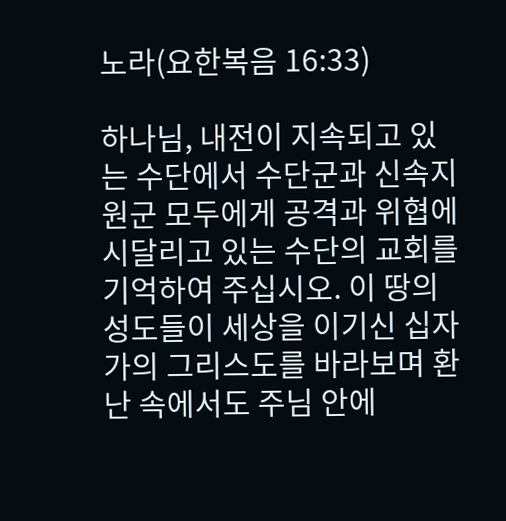노라(요한복음 16:33)

하나님, 내전이 지속되고 있는 수단에서 수단군과 신속지원군 모두에게 공격과 위협에 시달리고 있는 수단의 교회를 기억하여 주십시오. 이 땅의 성도들이 세상을 이기신 십자가의 그리스도를 바라보며 환난 속에서도 주님 안에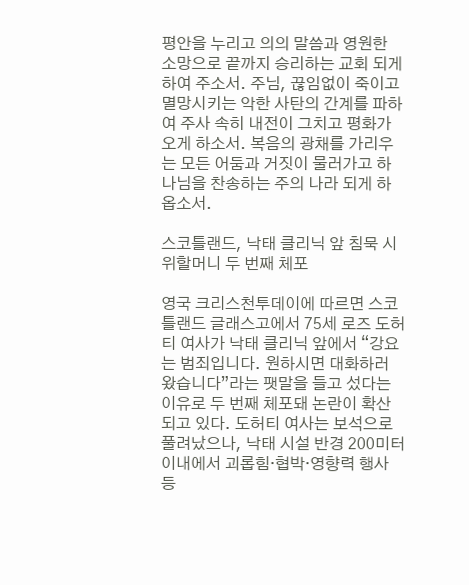평안을 누리고 의의 말씀과 영원한 소망으로 끝까지 승리하는 교회 되게 하여 주소서. 주님, 끊임없이 죽이고 멸망시키는 악한 사탄의 간계를 파하여 주사 속히 내전이 그치고 평화가 오게 하소서. 복음의 광채를 가리우는 모든 어둠과 거짓이 물러가고 하나님을 찬송하는 주의 나라 되게 하옵소서.

스코틀랜드, 낙태 클리닉 앞 침묵 시위할머니 두 번째 체포

영국 크리스천투데이에 따르면 스코틀랜드 글래스고에서 75세 로즈 도허티 여사가 낙태 클리닉 앞에서 “강요는 범죄입니다. 원하시면 대화하러 왔습니다”라는 팻말을 들고 섰다는 이유로 두 번째 체포돼 논란이 확산되고 있다. 도허티 여사는 보석으로 풀려났으나, 낙태 시설 반경 200미터 이내에서 괴롭힘·협박·영향력 행사 등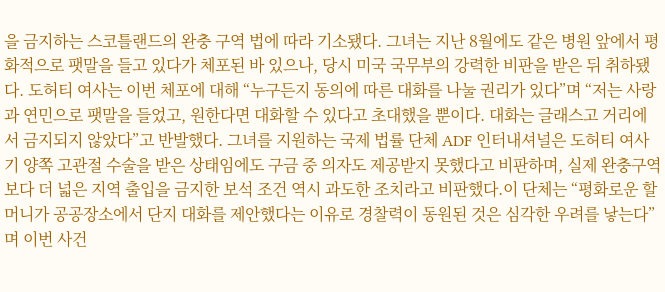을 금지하는 스코틀랜드의 완충 구역 법에 따라 기소됐다. 그녀는 지난 8월에도 같은 병원 앞에서 평화적으로 팻말을 들고 있다가 체포된 바 있으나, 당시 미국 국무부의 강력한 비판을 받은 뒤 취하됐다. 도허티 여사는 이번 체포에 대해 “누구든지 동의에 따른 대화를 나눌 권리가 있다”며 “저는 사랑과 연민으로 팻말을 들었고, 원한다면 대화할 수 있다고 초대했을 뿐이다. 대화는 글래스고 거리에서 금지되지 않았다”고 반발했다. 그녀를 지원하는 국제 법률 단체 ADF 인터내셔널은 도허티 여사기 양쪽 고관절 수술을 받은 상태임에도 구금 중 의자도 제공받지 못했다고 비판하며, 실제 완충구역보다 더 넓은 지역 출입을 금지한 보석 조건 역시 과도한 조치라고 비판했다.이 단체는 “평화로운 할머니가 공공장소에서 단지 대화를 제안했다는 이유로 경찰력이 동원된 것은 심각한 우려를 낳는다”며 이번 사건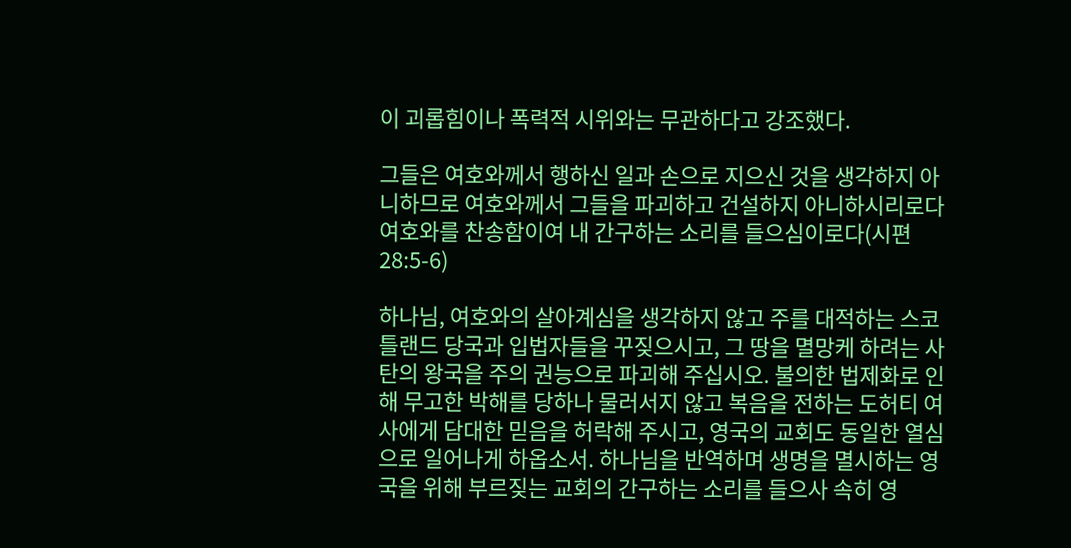이 괴롭힘이나 폭력적 시위와는 무관하다고 강조했다.

그들은 여호와께서 행하신 일과 손으로 지으신 것을 생각하지 아니하므로 여호와께서 그들을 파괴하고 건설하지 아니하시리로다 여호와를 찬송함이여 내 간구하는 소리를 들으심이로다(시편 28:5-6)

하나님, 여호와의 살아계심을 생각하지 않고 주를 대적하는 스코틀랜드 당국과 입법자들을 꾸짖으시고, 그 땅을 멸망케 하려는 사탄의 왕국을 주의 권능으로 파괴해 주십시오. 불의한 법제화로 인해 무고한 박해를 당하나 물러서지 않고 복음을 전하는 도허티 여사에게 담대한 믿음을 허락해 주시고, 영국의 교회도 동일한 열심으로 일어나게 하옵소서. 하나님을 반역하며 생명을 멸시하는 영국을 위해 부르짖는 교회의 간구하는 소리를 들으사 속히 영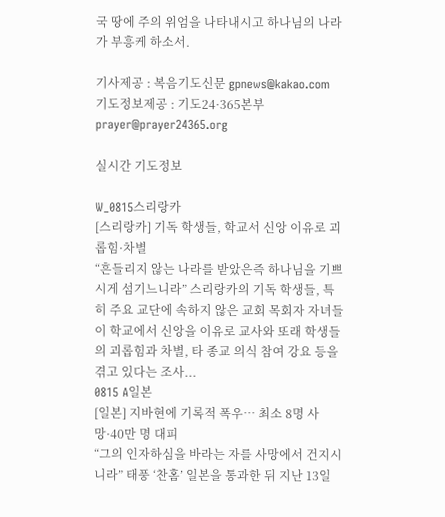국 땅에 주의 위엄을 나타내시고 하나님의 나라가 부흥케 하소서.

기사제공 : 복음기도신문 gpnews@kakao.com
기도정보제공 : 기도24·365본부 prayer@prayer24365.org

실시간 기도정보

W_0815스리랑카
[스리랑카] 기독 학생들, 학교서 신앙 이유로 괴롭힘·차별
“흔들리지 않는 나라를 받았은즉 하나님을 기쁘시게 섬기느니라” 스리랑카의 기독 학생들, 특히 주요 교단에 속하지 않은 교회 목회자 자녀들이 학교에서 신앙을 이유로 교사와 또래 학생들의 괴롭힘과 차별, 타 종교 의식 참여 강요 등을 겪고 있다는 조사...
0815 A일본
[일본] 지바현에 기록적 폭우… 최소 8명 사망·40만 명 대피
“그의 인자하심을 바라는 자를 사망에서 건지시니라” 태풍 ‘찬홈’ 일본을 통과한 뒤 지난 13일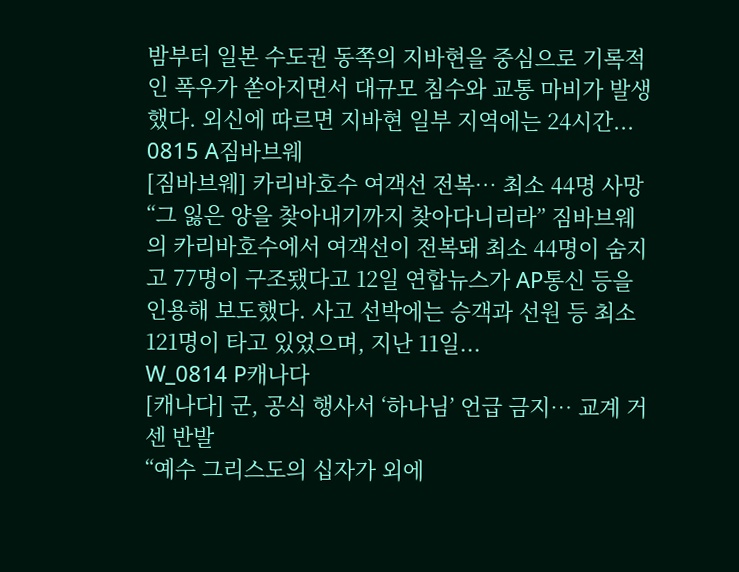밤부터 일본 수도권 동쪽의 지바현을 중심으로 기록적인 폭우가 쏟아지면서 대규모 침수와 교통 마비가 발생했다. 외신에 따르면 지바현 일부 지역에는 24시간...
0815 A짐바브웨
[짐바브웨] 카리바호수 여객선 전복… 최소 44명 사망
“그 잃은 양을 찾아내기까지 찾아다니리라” 짐바브웨의 카리바호수에서 여객선이 전복돼 최소 44명이 숨지고 77명이 구조됐다고 12일 연합뉴스가 AP통신 등을 인용해 보도했다. 사고 선박에는 승객과 선원 등 최소 121명이 타고 있었으며, 지난 11일...
W_0814 P캐나다
[캐나다] 군, 공식 행사서 ‘하나님’ 언급 금지… 교계 거센 반발
“예수 그리스도의 십자가 외에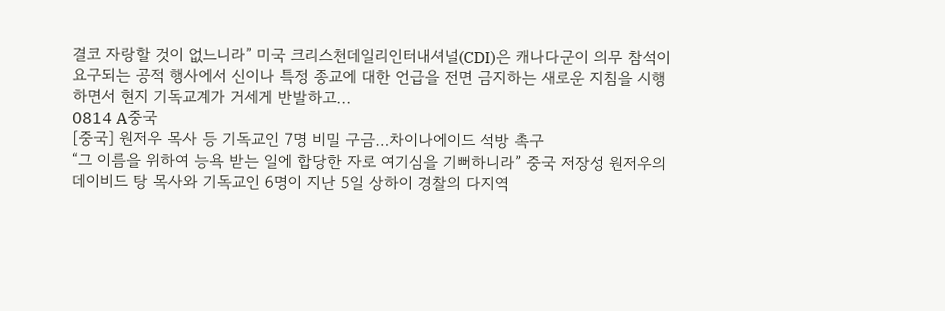결코 자랑할 것이 없느니라” 미국 크리스천데일리인터내셔널(CDI)은 캐나다군이 의무 참석이 요구되는 공적 행사에서 신이나 특정 종교에 대한 언급을 전면 금지하는 새로운 지침을 시행하면서 현지 기독교계가 거세게 반발하고...
0814 A중국
[중국] 원저우 목사 등 기독교인 7명 비밀 구금…차이나에이드 석방 촉구
“그 이름을 위하여 능욕 받는 일에 합당한 자로 여기심을 기뻐하니라” 중국 저장성 원저우의 데이비드 탕 목사와 기독교인 6명이 지난 5일 상하이 경찰의 다지역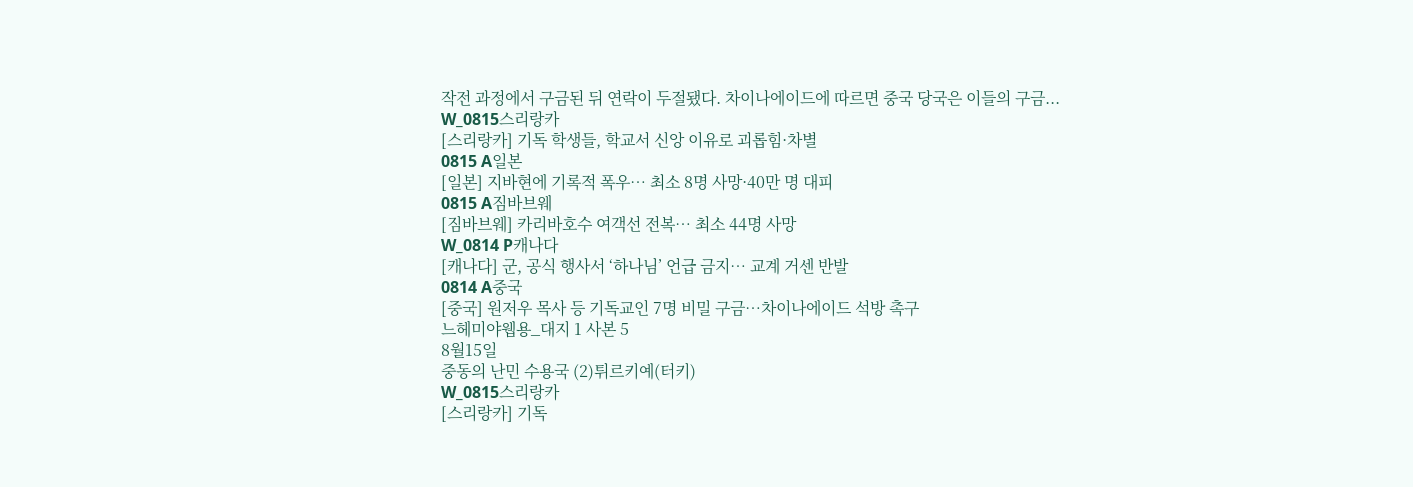작전 과정에서 구금된 뒤 연락이 두절됐다. 차이나에이드에 따르면 중국 당국은 이들의 구금...
W_0815스리랑카
[스리랑카] 기독 학생들, 학교서 신앙 이유로 괴롭힘·차별
0815 A일본
[일본] 지바현에 기록적 폭우… 최소 8명 사망·40만 명 대피
0815 A짐바브웨
[짐바브웨] 카리바호수 여객선 전복… 최소 44명 사망
W_0814 P캐나다
[캐나다] 군, 공식 행사서 ‘하나님’ 언급 금지… 교계 거센 반발
0814 A중국
[중국] 원저우 목사 등 기독교인 7명 비밀 구금…차이나에이드 석방 촉구
느헤미야웹용_대지 1 사본 5
8월15일
중동의 난민 수용국 (2)튀르키예(터키)
W_0815스리랑카
[스리랑카] 기독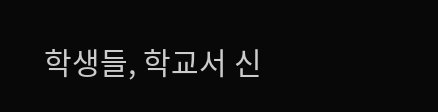학생들, 학교서 신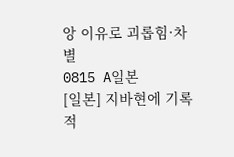앙 이유로 괴롭힘·차별
0815 A일본
[일본] 지바현에 기록적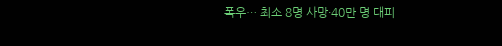폭우… 최소 8명 사망·40만 명 대피